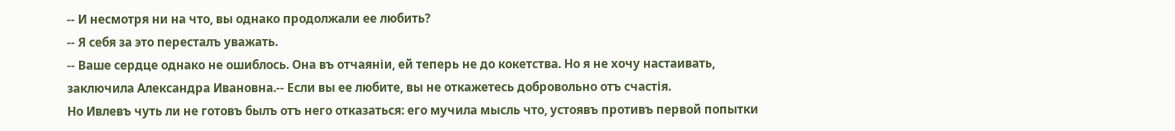-- И несмотря ни на что, вы однако продолжали ее любить?
-- Я себя за это пересталъ уважать.
-- Ваше сердце однако не ошиблось. Она въ отчаяніи, ей теперь не до кокетства. Но я не хочу настаивать, заключила Александра Ивановна.-- Если вы ее любите, вы не откажетесь добровольно отъ счастія.
Но Ивлевъ чуть ли не готовъ былъ отъ него отказаться: его мучила мысль что, устоявъ противъ первой попытки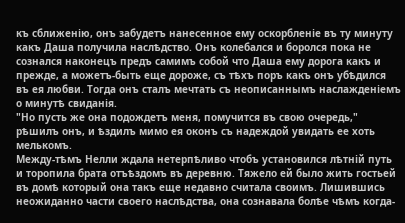къ сближенію, онъ забудетъ нанесенное ему оскорбленіе въ ту минуту какъ Даша получила наслѣдство. Онъ колебался и боролся пока не сознался наконецъ предъ самимъ собой что Даша ему дорога какъ и прежде, а можетъ-быть еще дороже, съ тѣхъ поръ какъ онъ убѣдился въ ея любви. Тогда онъ сталъ мечтать съ неописаннымъ наслажденіемъ о минутѣ свиданія.
"Но пусть же она подождетъ меня, помучится въ свою очередь," рѣшилъ онъ, и ѣздилъ мимо ея оконъ съ надеждой увидать ее хоть мелькомъ.
Между-тѣмъ Нелли ждала нетерпѣливо чтобъ установился лѣтній путь и торопила брата отъѣздомъ въ деревню. Тяжело ей было жить гостьей въ домѣ который она такъ еще недавно считала своимъ. Лишившись неожиданно части своего наслѣдства, она сознавала болѣе чѣмъ когда-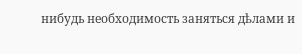нибудь необходимость заняться дѣлами и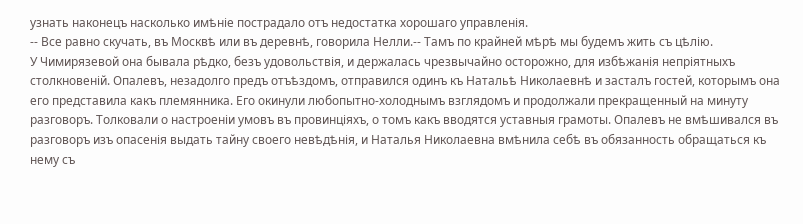узнать наконецъ насколько имѣніе пострадало отъ недостатка хорошаго управленія.
-- Все равно скучать, въ Москвѣ или въ деревнѣ, говорила Нелли.-- Тамъ по крайней мѣрѣ мы будемъ жить съ цѣлію.
У Чимирязевой она бывала рѣдко, безъ удовольствія, и держалась чрезвычайно осторожно, для избѣжанія непріятныхъ столкновеній. Опалевъ, незадолго предъ отъѣздомъ, отправился одинъ къ Натальѣ Николаевнѣ и засталъ гостей, которымъ она его представила какъ племянника. Его окинули любопытно-холоднымъ взглядомъ и продолжали прекращенный на минуту разговоръ. Толковали о настроеніи умовъ въ провинціяхъ, о томъ какъ вводятся уставныя грамоты. Опалевъ не вмѣшивался въ разговоръ изъ опасенія выдать тайну своего невѣдѣнія, и Наталья Николаевна вмѣнила себѣ въ обязанность обращаться къ нему съ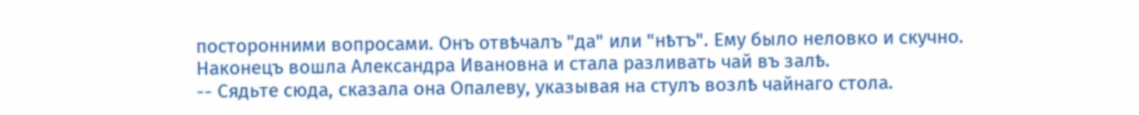посторонними вопросами. Онъ отвѣчалъ "да" или "нѣтъ". Ему было неловко и скучно.
Наконецъ вошла Александра Ивановна и стала разливать чай въ залѣ.
-- Сядьте сюда, сказала она Опалеву, указывая на стулъ возлѣ чайнаго стола.